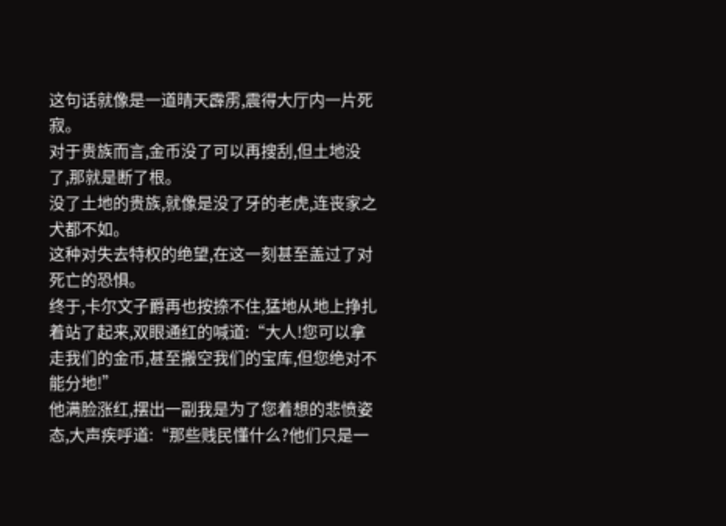这句话就像是一道晴天霹雳,震得大厅内一片死寂。
对于贵族而言,金币没了可以再搜刮,但土地没了,那就是断了根。
没了土地的贵族,就像是没了牙的老虎,连丧家之犬都不如。
这种对失去特权的绝望,在这一刻甚至盖过了对死亡的恐惧。
终于,卡尔文子爵再也按捺不住,猛地从地上挣扎着站了起来,双眼通红的喊道:“大人!您可以拿走我们的金币,甚至搬空我们的宝库,但您绝对不能分地!”
他满脸涨红,摆出一副我是为了您着想的悲愤姿态,大声疾呼道:“那些贱民懂什么?他们只是一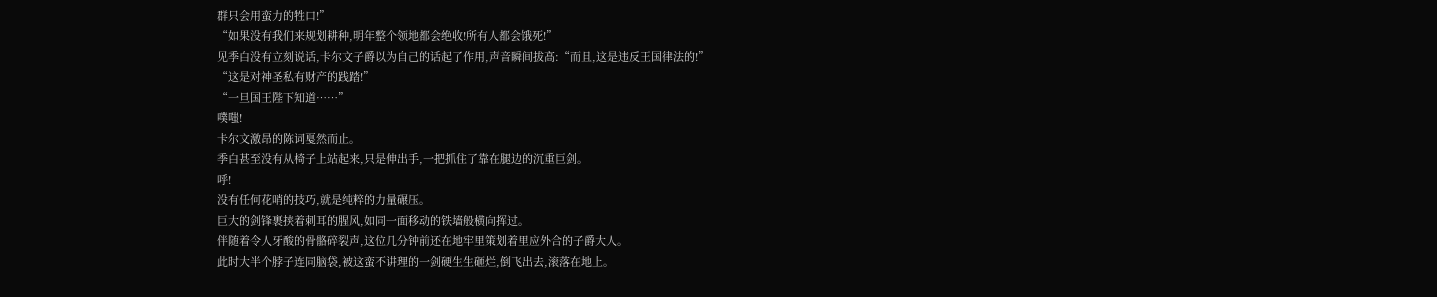群只会用蛮力的牲口!”
“如果没有我们来规划耕种,明年整个领地都会绝收!所有人都会饿死!”
见季白没有立刻说话,卡尔文子爵以为自己的话起了作用,声音瞬间拔高:“而且,这是违反王国律法的!”
“这是对神圣私有财产的践踏!”
“一旦国王陛下知道……”
噗嗤!
卡尔文激昂的陈词戛然而止。
季白甚至没有从椅子上站起来,只是伸出手,一把抓住了靠在腿边的沉重巨剑。
呼!
没有任何花哨的技巧,就是纯粹的力量碾压。
巨大的剑锋裹挟着刺耳的腥风,如同一面移动的铁墙般横向挥过。
伴随着令人牙酸的骨骼碎裂声,这位几分钟前还在地牢里策划着里应外合的子爵大人。
此时大半个脖子连同脑袋,被这蛮不讲理的一剑硬生生砸烂,倒飞出去,滚落在地上。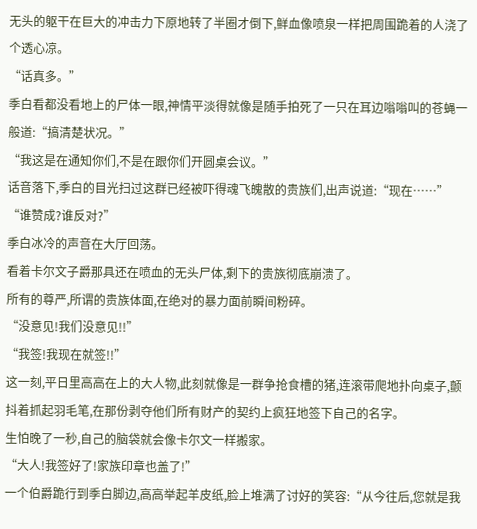无头的躯干在巨大的冲击力下原地转了半圈才倒下,鲜血像喷泉一样把周围跪着的人浇了个透心凉。
“话真多。”
季白看都没看地上的尸体一眼,神情平淡得就像是随手拍死了一只在耳边嗡嗡叫的苍蝇一般道:“搞清楚状况。”
“我这是在通知你们,不是在跟你们开圆桌会议。”
话音落下,季白的目光扫过这群已经被吓得魂飞魄散的贵族们,出声说道:“现在……”
“谁赞成?谁反对?”
季白冰冷的声音在大厅回荡。
看着卡尔文子爵那具还在喷血的无头尸体,剩下的贵族彻底崩溃了。
所有的尊严,所谓的贵族体面,在绝对的暴力面前瞬间粉碎。
“没意见!我们没意见!!”
“我签!我现在就签!!”
这一刻,平日里高高在上的大人物,此刻就像是一群争抢食槽的猪,连滚带爬地扑向桌子,颤抖着抓起羽毛笔,在那份剥夺他们所有财产的契约上疯狂地签下自己的名字。
生怕晚了一秒,自己的脑袋就会像卡尔文一样搬家。
“大人!我签好了!家族印章也盖了!”
一个伯爵跪行到季白脚边,高高举起羊皮纸,脸上堆满了讨好的笑容:“从今往后,您就是我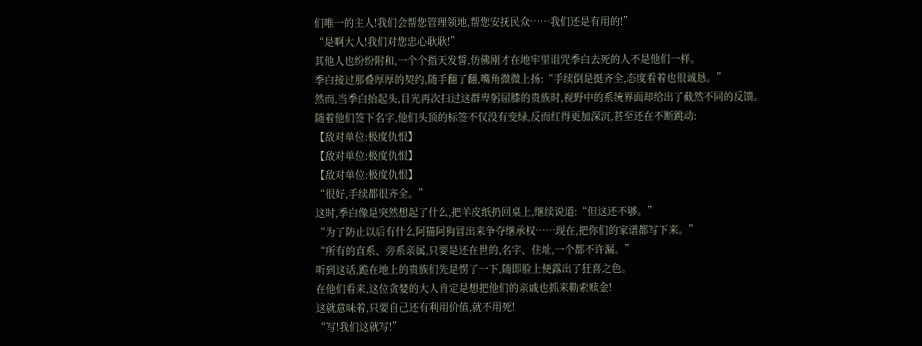们唯一的主人!我们会帮您管理领地,帮您安抚民众……我们还是有用的!”
“是啊大人!我们对您忠心耿耿!”
其他人也纷纷附和,一个个指天发誓,仿佛刚才在地牢里诅咒季白去死的人不是他们一样。
季白接过那叠厚厚的契约,随手翻了翻,嘴角微微上扬:“手续倒是挺齐全,态度看着也很诚恳。”
然而,当季白抬起头,目光再次扫过这群卑躬屈膝的贵族时,视野中的系统界面却给出了截然不同的反馈。
随着他们签下名字,他们头顶的标签不仅没有变绿,反而红得更加深沉,甚至还在不断跳动:
【敌对单位:极度仇恨】
【敌对单位:极度仇恨】
【敌对单位:极度仇恨】
“很好,手续都很齐全。”
这时,季白像是突然想起了什么,把羊皮纸扔回桌上,继续说道:“但这还不够。”
“为了防止以后有什么阿猫阿狗冒出来争夺继承权……现在,把你们的家谱都写下来。”
“所有的直系、旁系亲属,只要是还在世的,名字、住址,一个都不许漏。”
听到这话,跪在地上的贵族们先是愣了一下,随即脸上便露出了狂喜之色。
在他们看来,这位贪婪的大人肯定是想把他们的亲戚也抓来勒索赎金!
这就意味着,只要自己还有利用价值,就不用死!
“写!我们这就写!”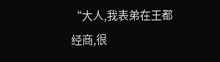“大人,我表弟在王都经商,很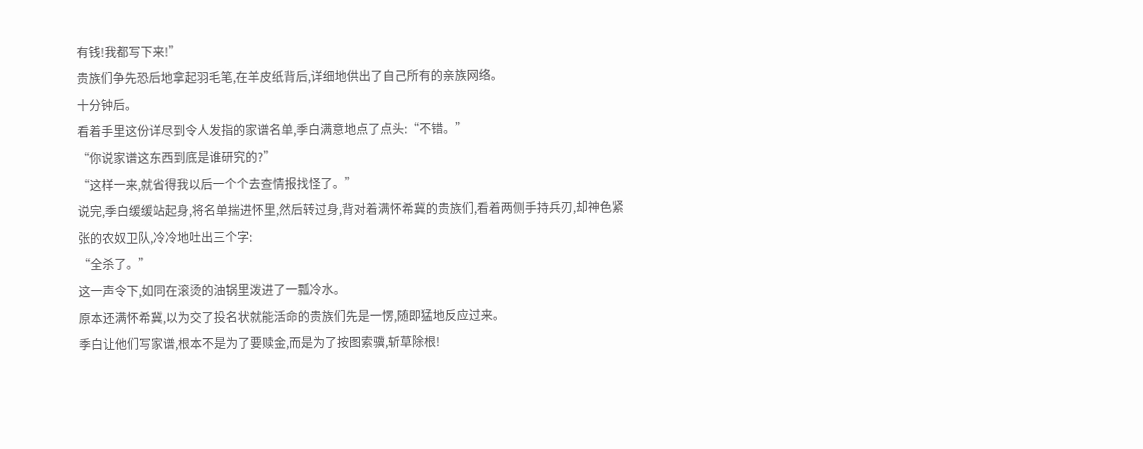有钱!我都写下来!”
贵族们争先恐后地拿起羽毛笔,在羊皮纸背后,详细地供出了自己所有的亲族网络。
十分钟后。
看着手里这份详尽到令人发指的家谱名单,季白满意地点了点头:“不错。”
“你说家谱这东西到底是谁研究的?”
“这样一来,就省得我以后一个个去查情报找怪了。”
说完,季白缓缓站起身,将名单揣进怀里,然后转过身,背对着满怀希冀的贵族们,看着两侧手持兵刃,却神色紧张的农奴卫队,冷冷地吐出三个字:
“全杀了。”
这一声令下,如同在滚烫的油锅里泼进了一瓢冷水。
原本还满怀希冀,以为交了投名状就能活命的贵族们先是一愣,随即猛地反应过来。
季白让他们写家谱,根本不是为了要赎金,而是为了按图索骥,斩草除根!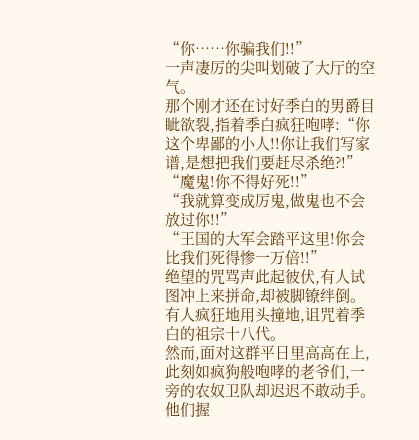“你……你骗我们!!”
一声凄厉的尖叫划破了大厅的空气。
那个刚才还在讨好季白的男爵目眦欲裂,指着季白疯狂咆哮:“你这个卑鄙的小人!!你让我们写家谱,是想把我们要赶尽杀绝?!”
“魔鬼!你不得好死!!”
“我就算变成厉鬼,做鬼也不会放过你!!”
“王国的大军会踏平这里!你会比我们死得惨一万倍!!”
绝望的咒骂声此起彼伏,有人试图冲上来拼命,却被脚镣绊倒。
有人疯狂地用头撞地,诅咒着季白的祖宗十八代。
然而,面对这群平日里高高在上,此刻如疯狗般咆哮的老爷们,一旁的农奴卫队却迟迟不敢动手。
他们握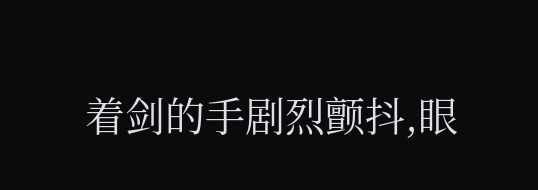着剑的手剧烈颤抖,眼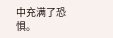中充满了恐惧。